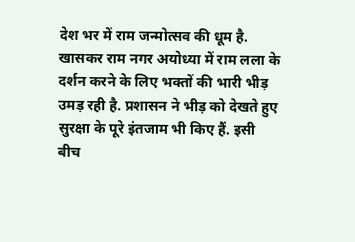देश भर में राम जन्मोत्सव की धूम है. खासकर राम नगर अयोध्या में राम लला के दर्शन करने के लिए भक्तों की भारी भीड़ उमड़ रही है. प्रशासन ने भीड़ को देखते हुए सुरक्षा के पूरे इंतजाम भी किए हैं. इसी बीच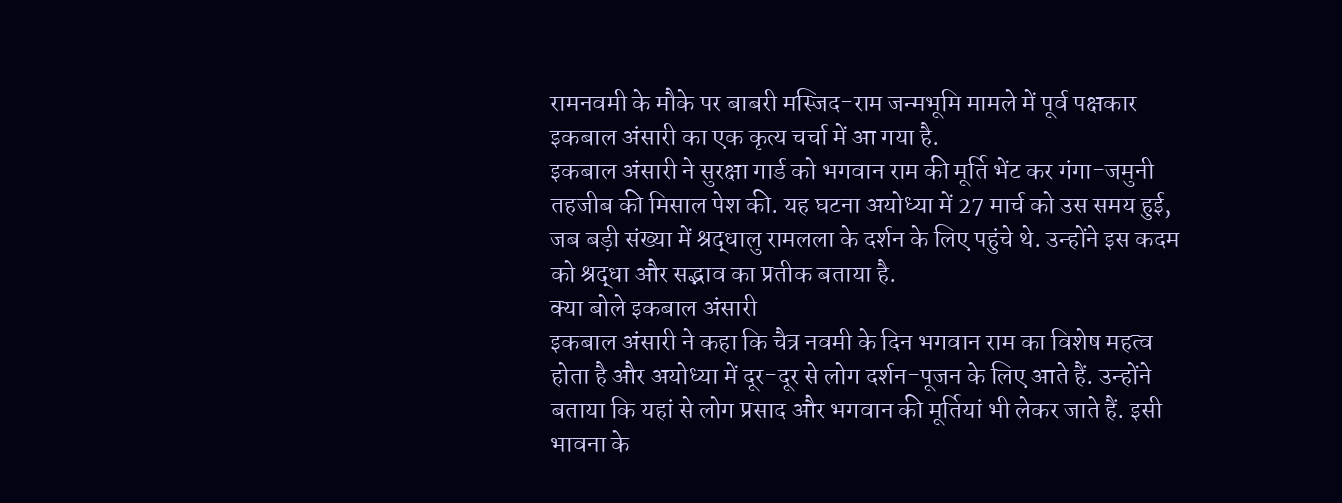रामनवमी के मौके पर बाबरी मस्जिद-राम जन्मभूमि मामले में पूर्व पक्षकार इकबाल अंसारी का एक कृत्य चर्चा में आ गया है.
इकबाल अंसारी ने सुरक्षा गार्ड को भगवान राम की मूर्ति भेंट कर गंगा-जमुनी तहजीब की मिसाल पेश की. यह घटना अयोध्या में 27 मार्च को उस समय हुई, जब बड़ी संख्या में श्रद्धालु रामलला के दर्शन के लिए पहुंचे थे. उन्होंने इस कदम को श्रद्धा और सद्भाव का प्रतीक बताया है.
क्या बोले इकबाल अंसारी
इकबाल अंसारी ने कहा कि चैत्र नवमी के दिन भगवान राम का विशेष महत्व होता है और अयोध्या में दूर-दूर से लोग दर्शन-पूजन के लिए आते हैं. उन्होंने बताया कि यहां से लोग प्रसाद और भगवान की मूर्तियां भी लेकर जाते हैं. इसी भावना के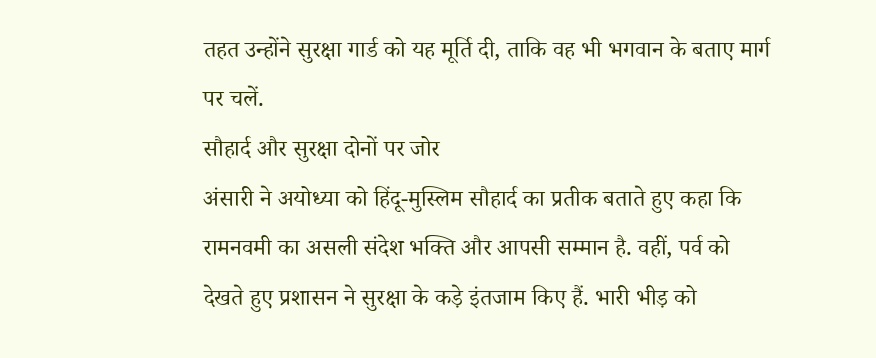तहत उन्होंने सुरक्षा गार्ड को यह मूर्ति दी, ताकि वह भी भगवान के बताए मार्ग पर चलें.
सौहार्द और सुरक्षा दोनों पर जोर
अंसारी ने अयोध्या को हिंदू-मुस्लिम सौहार्द का प्रतीक बताते हुए कहा कि रामनवमी का असली संदेश भक्ति और आपसी सम्मान है. वहीं, पर्व को देखते हुए प्रशासन ने सुरक्षा के कड़े इंतजाम किए हैं. भारी भीड़ को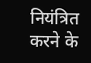नियंत्रित करने के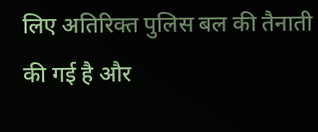लिए अतिरिक्त पुलिस बल की तैनाती की गई है और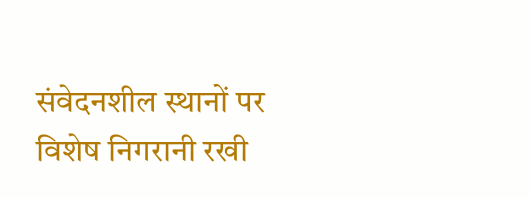संवेदनशील स्थानों पर विशेष निगरानी रखी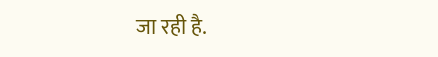जा रही है.